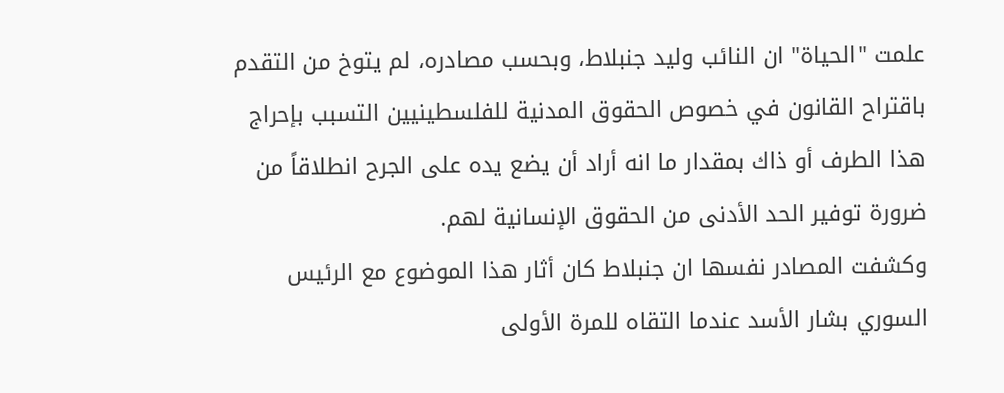علمت "الحياة" ان النائب وليد جنبلاط، وبحسب مصادره، لم يتوخ من التقدم باقتراح القانون في خصوص الحقوق المدنية للفلسطينيين التسبب بإحراج هذا الطرف أو ذاك بمقدار ما انه أراد أن يضع يده على الجرح انطلاقاً من ضرورة توفير الحد الأدنى من الحقوق الإنسانية لهم.
وكشفت المصادر نفسها ان جنبلاط كان أثار هذا الموضوع مع الرئيس السوري بشار الأسد عندما التقاه للمرة الأولى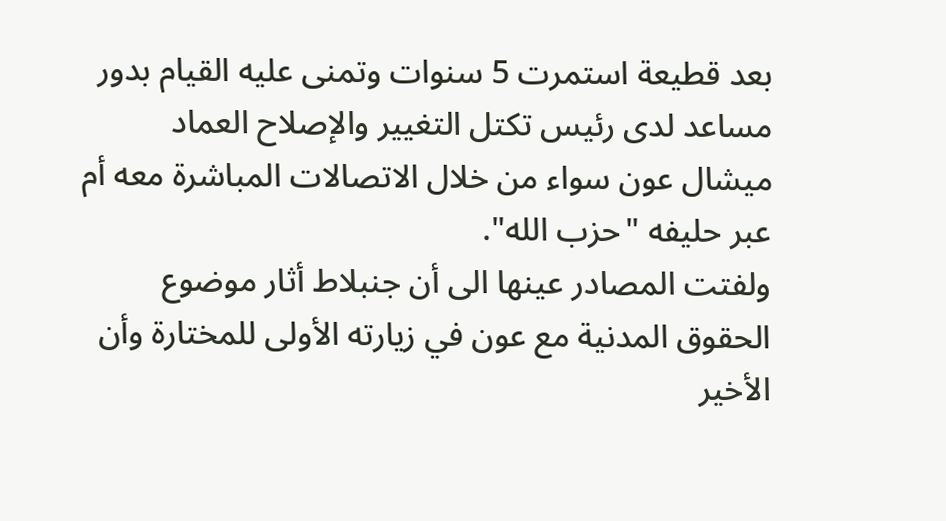بعد قطيعة استمرت 5 سنوات وتمنى عليه القيام بدور مساعد لدى رئيس تكتل التغيير والإصلاح العماد ميشال عون سواء من خلال الاتصالات المباشرة معه أم عبر حليفه "حزب الله".
ولفتت المصادر عينها الى أن جنبلاط أثار موضوع الحقوق المدنية مع عون في زيارته الأولى للمختارة وأن الأخير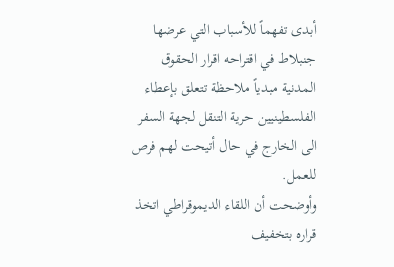أبدى تفهماً للأسباب التي عرضها جنبلاط في اقتراحه اقرار الحقوق المدنية مبدياً ملاحظة تتعلق بإعطاء الفلسطينيين حرية التنقل لجهة السفر الى الخارج في حال أتيحت لهم فرص للعمل.
وأوضحت أن اللقاء الديموقراطي اتخذ قراره بتخفيف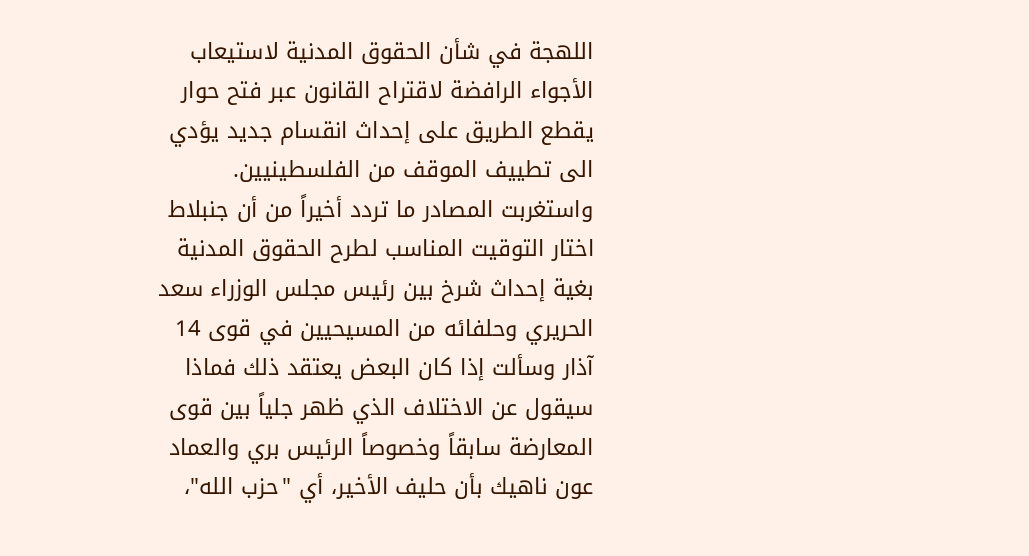اللهجة في شأن الحقوق المدنية لاستيعاب الأجواء الرافضة لاقتراح القانون عبر فتح حوار يقطع الطريق على إحداث انقسام جديد يؤدي الى تطييف الموقف من الفلسطينيين.
واستغربت المصادر ما تردد أخيراً من أن جنبلاط اختار التوقيت المناسب لطرح الحقوق المدنية بغية إحداث شرخ بين رئيس مجلس الوزراء سعد الحريري وحلفائه من المسيحيين في قوى 14 آذار وسألت إذا كان البعض يعتقد ذلك فماذا سيقول عن الاختلاف الذي ظهر جلياً بين قوى المعارضة سابقاً وخصوصاً الرئيس بري والعماد عون ناهيك بأن حليف الأخير، أي "حزب الله"،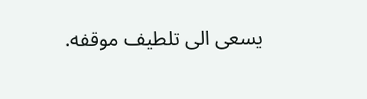يسعى الى تلطيف موقفه.